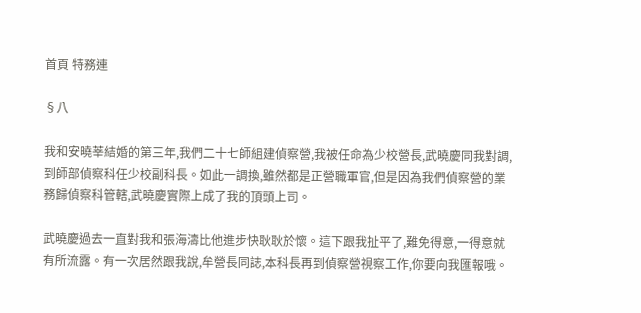首頁 特務連

§八

我和安曉莘結婚的第三年,我們二十七師組建偵察營,我被任命為少校營長,武曉慶同我對調,到師部偵察科任少校副科長。如此一調換,雖然都是正營職軍官,但是因為我們偵察營的業務歸偵察科管轄,武曉慶實際上成了我的頂頭上司。

武曉慶過去一直對我和張海濤比他進步快耿耿於懷。這下跟我扯平了,難免得意,一得意就有所流露。有一次居然跟我說,牟營長同誌,本科長再到偵察營視察工作,你要向我匯報哦。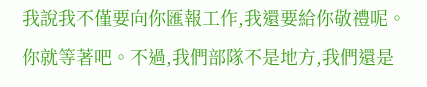我說我不僅要向你匯報工作,我還要給你敬禮呢。你就等著吧。不過,我們部隊不是地方,我們還是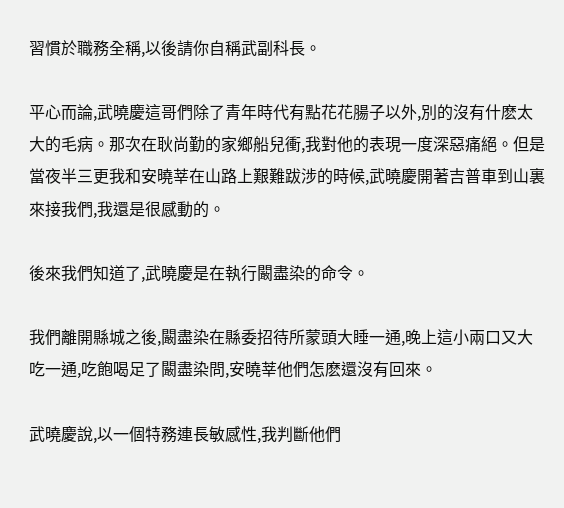習慣於職務全稱,以後請你自稱武副科長。

平心而論,武曉慶這哥們除了青年時代有點花花腸子以外,別的沒有什麽太大的毛病。那次在耿尚勤的家鄉船兒衝,我對他的表現一度深惡痛絕。但是當夜半三更我和安曉莘在山路上艱難跋涉的時候,武曉慶開著吉普車到山裏來接我們,我還是很感動的。

後來我們知道了,武曉慶是在執行闞盡染的命令。

我們離開縣城之後,闞盡染在縣委招待所蒙頭大睡一通,晚上這小兩口又大吃一通,吃飽喝足了闞盡染問,安曉莘他們怎麽還沒有回來。

武曉慶說,以一個特務連長敏感性,我判斷他們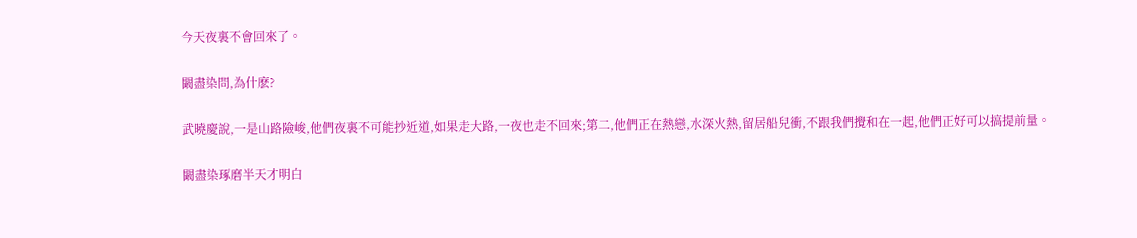今天夜裏不會回來了。

闞盡染問,為什麽?

武曉慶說,一是山路險峻,他們夜裏不可能抄近道,如果走大路,一夜也走不回來;第二,他們正在熱戀,水深火熱,留居船兒衝,不跟我們攪和在一起,他們正好可以搞提前量。

闞盡染琢磨半天才明白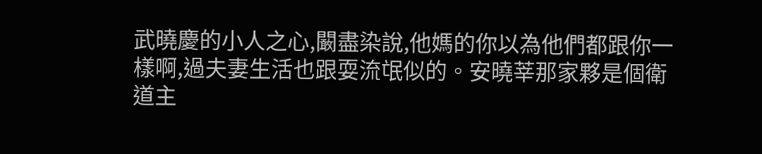武曉慶的小人之心,闞盡染說,他媽的你以為他們都跟你一樣啊,過夫妻生活也跟耍流氓似的。安曉莘那家夥是個衛道主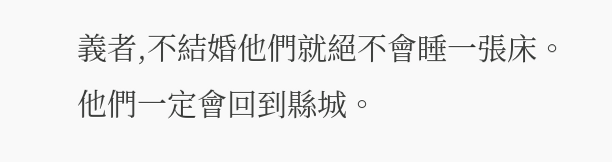義者,不結婚他們就絕不會睡一張床。他們一定會回到縣城。